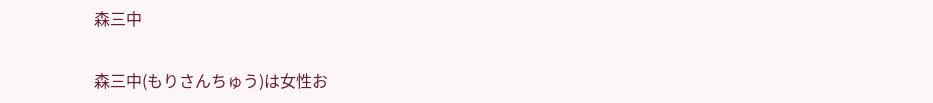森三中

森三中(もりさんちゅう)は女性お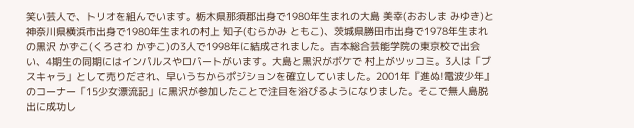笑い芸人で、トリオを組んでいます。栃木県那須郡出身で1980年生まれの大島 美幸(おおしま みゆき)と神奈川県横浜市出身で1980年生まれの村上 知子(むらかみ ともこ)、茨城県勝田市出身で1978年生まれの黒沢 かずこ(くろさわ かずこ)の3人で1998年に結成されました。吉本総合芸能学院の東京校で出会い、4期生の同期にはインパルスやロバートがいます。大島と黒沢がボケで 村上がツッコミ。3人は「ブスキャラ」として売りだされ、早いうちからポジションを確立していました。2001年『進ぬ!電波少年』のコーナー「15少女漂流記」に黒沢が参加したことで注目を浴びるようになりました。そこで無人島脱出に成功し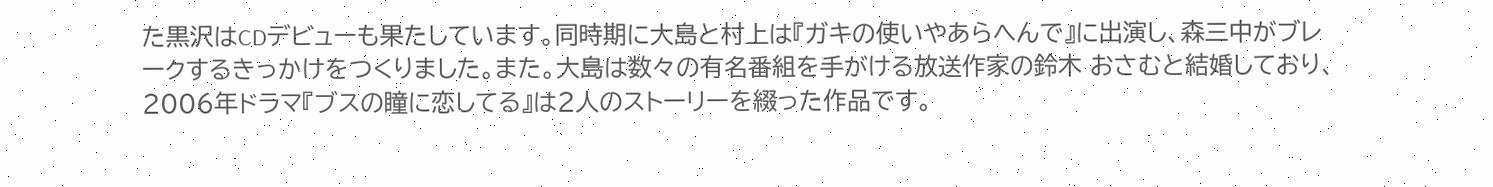た黒沢はCDデビューも果たしています。同時期に大島と村上は『ガキの使いやあらへんで』に出演し、森三中がブレークするきっかけをつくりました。また。大島は数々の有名番組を手がける放送作家の鈴木 おさむと結婚しており、2006年ドラマ『ブスの瞳に恋してる』は2人のストーリーを綴った作品です。